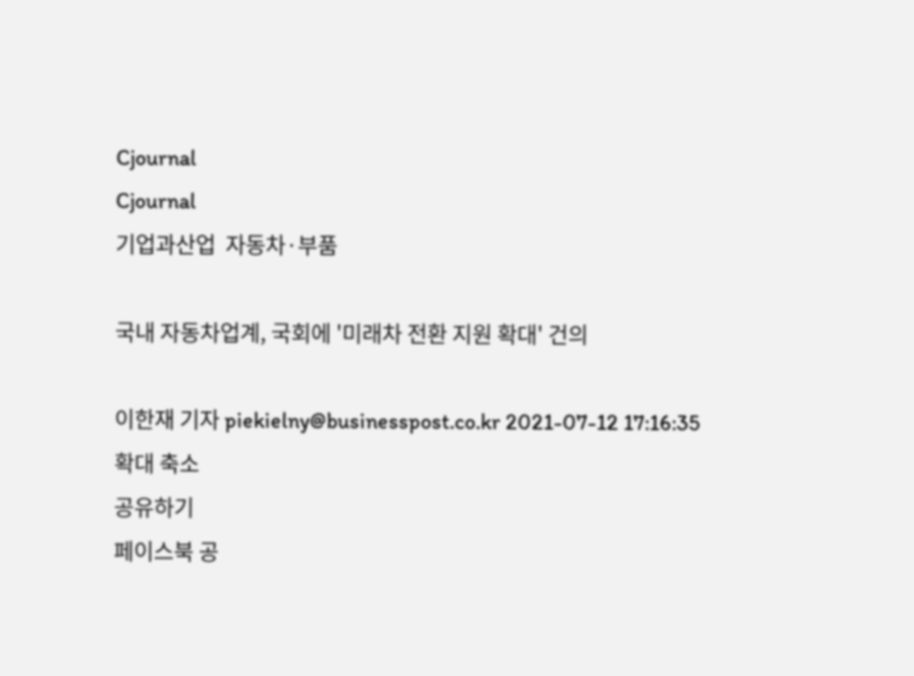Cjournal
Cjournal
기업과산업  자동차·부품

국내 자동차업계, 국회에 '미래차 전환 지원 확대' 건의

이한재 기자 piekielny@businesspost.co.kr 2021-07-12 17:16:35
확대 축소
공유하기
페이스북 공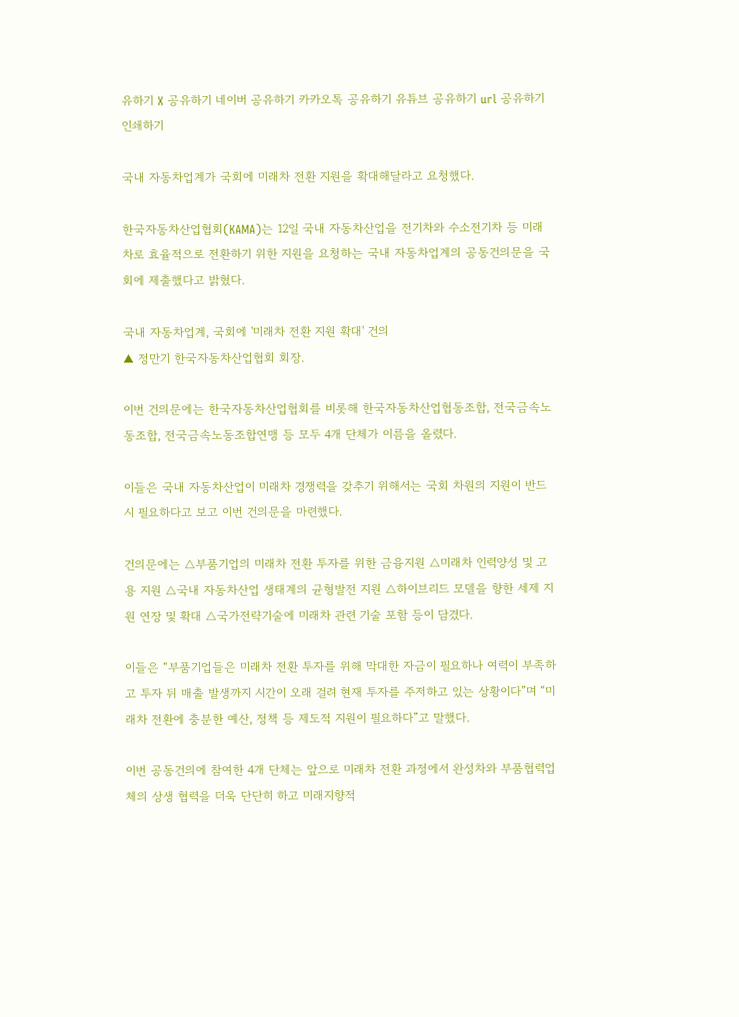유하기 X 공유하기 네이버 공유하기 카카오톡 공유하기 유튜브 공유하기 url 공유하기 인쇄하기

국내 자동차업계가 국회에 미래차 전환 지원을 확대해달라고 요청했다.

한국자동차산업협회(KAMA)는 12일 국내 자동차산업을 전기차와 수소전기차 등 미래차로 효율적으로 전환하기 위한 지원을 요청하는 국내 자동차업계의 공동건의문을 국회에 제출했다고 밝혔다.

국내 자동차업계, 국회에 '미래차 전환 지원 확대' 건의
▲ 정만기 한국자동차산업협회 회장.

이번 건의문에는 한국자동차산업협회를 비롯해 한국자동차산업협동조합, 전국금속노동조합, 전국금속노동조합연맹 등 모두 4개 단체가 이름을 올렸다.

이들은 국내 자동차산업이 미래차 경쟁력을 갖추기 위해서는 국회 차원의 지원이 반드시 필요하다고 보고 이번 건의문을 마련했다.

건의문에는 △부품기업의 미래차 전환 투자를 위한 금융지원 △미래차 인력양성 및 고용 지원 △국내 자동차산업 생태계의 균형발전 지원 △하이브리드 모델을 향한 세제 지원 연장 및 확대 △국가전략기술에 미래차 관련 기술 포함 등이 담겼다.

이들은 “부품기업들은 미래차 전환 투자를 위해 막대한 자금이 필요하나 여력이 부족하고 투자 뒤 매출 발생까지 시간이 오래 걸려 현재 투자를 주저하고 있는 상황이다”며 “미래차 전환에 충분한 예산, 정책 등 제도적 지원이 필요하다”고 말했다.

이번 공동건의에 참여한 4개 단체는 앞으로 미래차 전환 과정에서 완성차와 부품협력업체의 상생 협력을 더욱 단단히 하고 미래지향적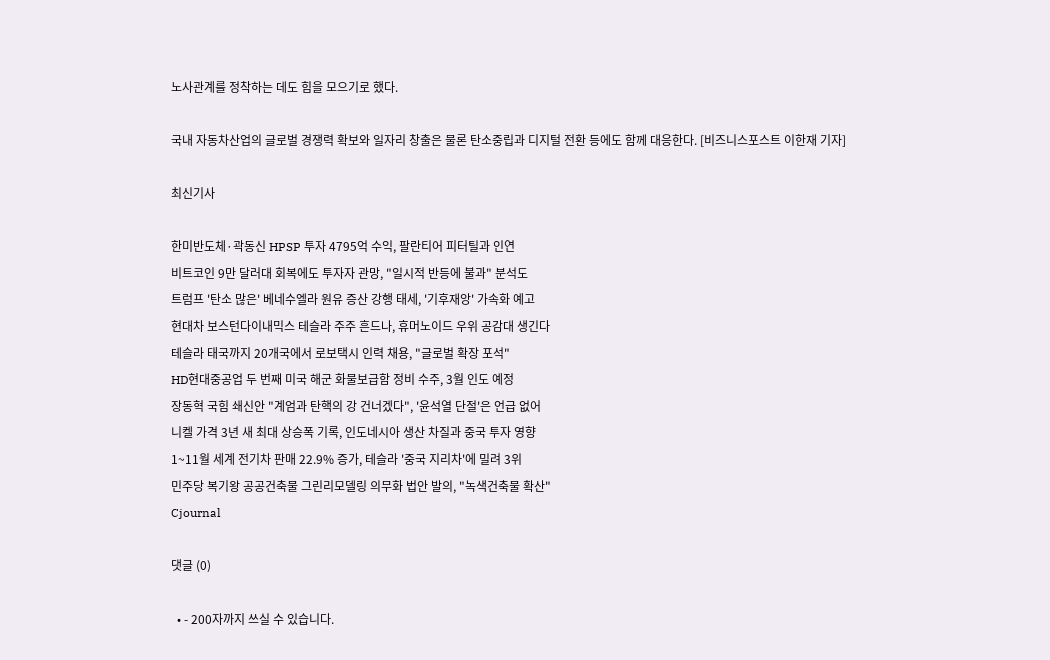노사관계를 정착하는 데도 힘을 모으기로 했다.

국내 자동차산업의 글로벌 경쟁력 확보와 일자리 창출은 물론 탄소중립과 디지털 전환 등에도 함께 대응한다. [비즈니스포스트 이한재 기자]

최신기사

한미반도체·곽동신 HPSP 투자 4795억 수익, 팔란티어 피터틸과 인연
비트코인 9만 달러대 회복에도 투자자 관망, "일시적 반등에 불과" 분석도
트럼프 '탄소 많은' 베네수엘라 원유 증산 강행 태세, '기후재앙' 가속화 예고
현대차 보스턴다이내믹스 테슬라 주주 흔드나, 휴머노이드 우위 공감대 생긴다
테슬라 태국까지 20개국에서 로보택시 인력 채용, "글로벌 확장 포석"
HD현대중공업 두 번째 미국 해군 화물보급함 정비 수주, 3월 인도 예정
장동혁 국힘 쇄신안 "계엄과 탄핵의 강 건너겠다", '윤석열 단절'은 언급 없어
니켈 가격 3년 새 최대 상승폭 기록, 인도네시아 생산 차질과 중국 투자 영향
1~11월 세계 전기차 판매 22.9% 증가, 테슬라 '중국 지리차'에 밀려 3위
민주당 복기왕 공공건축물 그린리모델링 의무화 법안 발의, "녹색건축물 확산"
Cjournal

댓글 (0)

  • - 200자까지 쓰실 수 있습니다.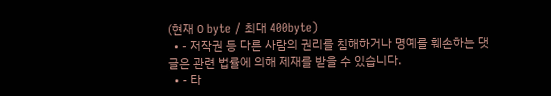(현재 0 byte / 최대 400byte)
  • - 저작권 등 다른 사람의 권리를 침해하거나 명예를 훼손하는 댓글은 관련 법률에 의해 제재를 받을 수 있습니다.
  • - 타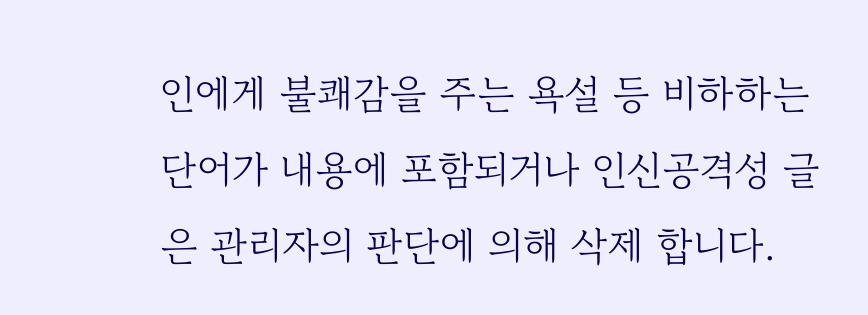인에게 불쾌감을 주는 욕설 등 비하하는 단어가 내용에 포함되거나 인신공격성 글은 관리자의 판단에 의해 삭제 합니다.